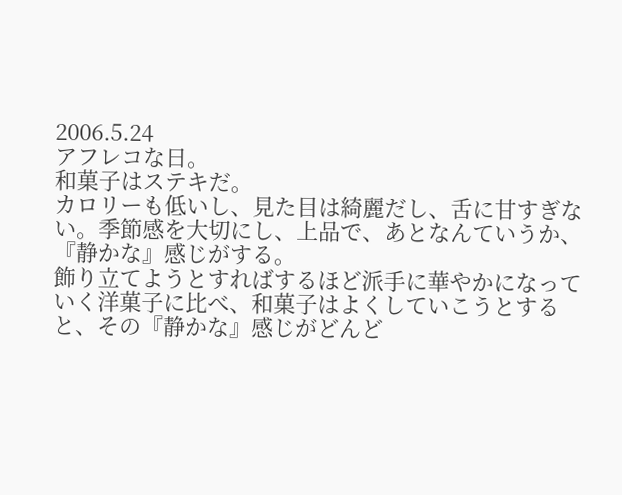2006.5.24
アフレコな日。
和菓子はステキだ。
カロリーも低いし、見た目は綺麗だし、舌に甘すぎない。季節感を大切にし、上品で、あとなんていうか、『静かな』感じがする。
飾り立てようとすればするほど派手に華やかになっていく洋菓子に比べ、和菓子はよくしていこうとすると、その『静かな』感じがどんど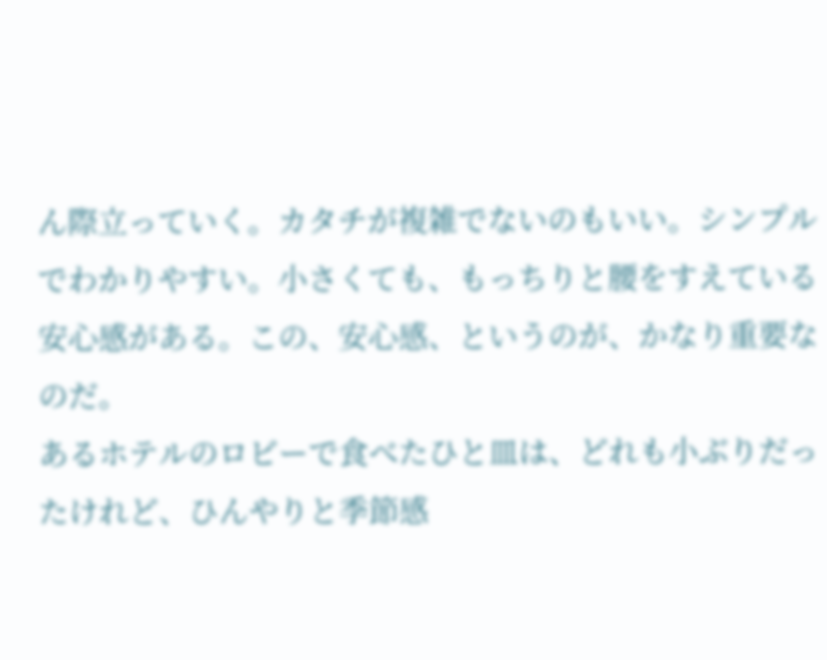ん際立っていく。カタチが複雑でないのもいい。シンプルでわかりやすい。小さくても、もっちりと腰をすえている安心感がある。この、安心感、というのが、かなり重要なのだ。
あるホテルのロビーで食べたひと皿は、どれも小ぶりだったけれど、ひんやりと季節感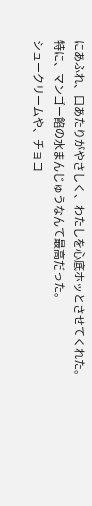にあふれ、口あたりがやさしく、わたしを心底ホッとさせてくれた。特に、マンゴー餡の水まんじゅうなんて最高だった。
シュークリームや、チョコ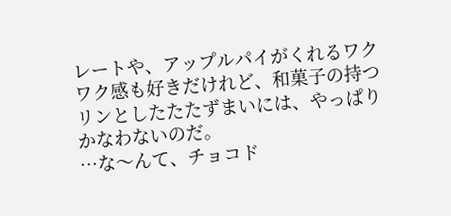レートや、アップルパイがくれるワクワク感も好きだけれど、和菓子の持つリンとしたたたずまいには、やっぱりかなわないのだ。
…な〜んて、チョコド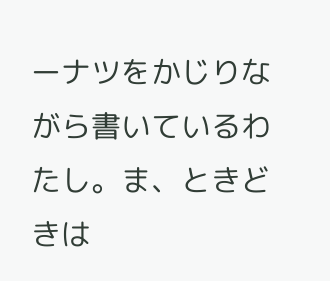ーナツをかじりながら書いているわたし。ま、ときどきは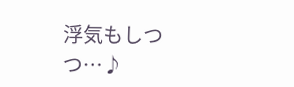浮気もしつつ…♪